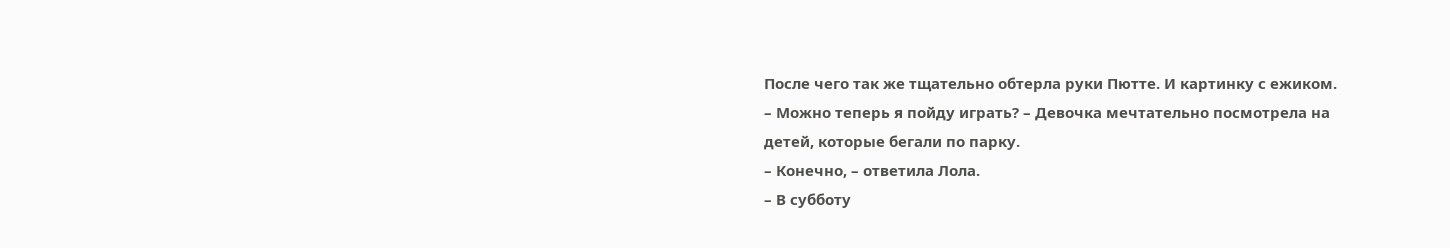После чего так же тщательно обтерла руки Пютте. И картинку с ежиком.
– Можно теперь я пойду играть? – Девочка мечтательно посмотрела на детей, которые бегали по парку.
– Конечно, – ответила Лола.
– В субботу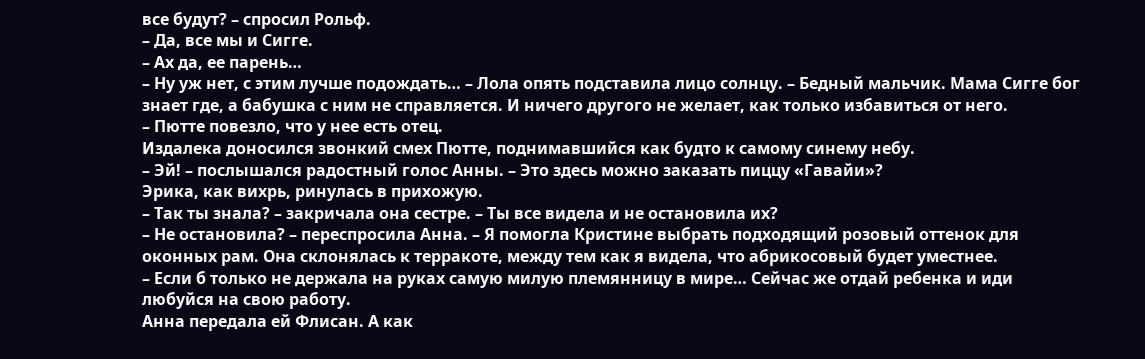все будут? – спросил Рольф.
– Да, все мы и Сигге.
– Ах да, ее парень…
– Ну уж нет, с этим лучше подождать… – Лола опять подставила лицо солнцу. – Бедный мальчик. Мама Сигге бог знает где, а бабушка с ним не справляется. И ничего другого не желает, как только избавиться от него.
– Пютте повезло, что у нее есть отец.
Издалека доносился звонкий смех Пютте, поднимавшийся как будто к самому синему небу.
– Эй! – послышался радостный голос Анны. – Это здесь можно заказать пиццу «Гавайи»?
Эрика, как вихрь, ринулась в прихожую.
– Так ты знала? – закричала она сестре. – Ты все видела и не остановила их?
– Не остановила? – переспросила Анна. – Я помогла Кристине выбрать подходящий розовый оттенок для оконных рам. Она склонялась к терракоте, между тем как я видела, что абрикосовый будет уместнее.
– Если б только не держала на руках самую милую племянницу в мире… Сейчас же отдай ребенка и иди любуйся на свою работу.
Анна передала ей Флисан. А как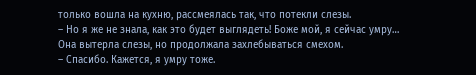только вошла на кухню, рассмеялась так, что потекли слезы.
– Но я же не знала, как это будет выглядеть! Боже мой, я сейчас умру…
Она вытерла слезы, но продолжала захлебываться смехом.
– Спасибо. Кажется, я умру тоже.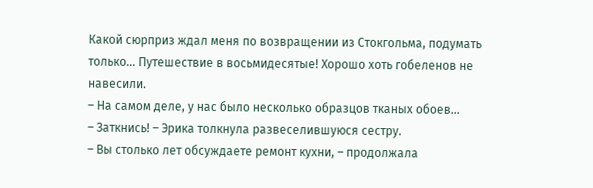Какой сюрприз ждал меня по возвращении из Стокгольма, подумать только… Путешествие в восьмидесятые! Хорошо хоть гобеленов не навесили.
– На самом деле, у нас было несколько образцов тканых обоев…
– Заткнись! – Эрика толкнула развеселившуюся сестру.
– Вы столько лет обсуждаете ремонт кухни, – продолжала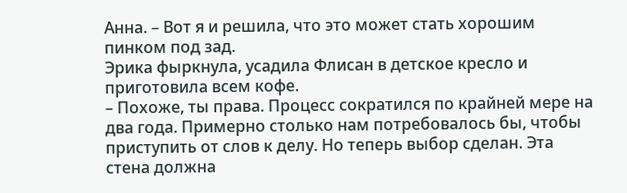Анна. – Вот я и решила, что это может стать хорошим пинком под зад.
Эрика фыркнула, усадила Флисан в детское кресло и приготовила всем кофе.
– Похоже, ты права. Процесс сократился по крайней мере на два года. Примерно столько нам потребовалось бы, чтобы приступить от слов к делу. Но теперь выбор сделан. Эта стена должна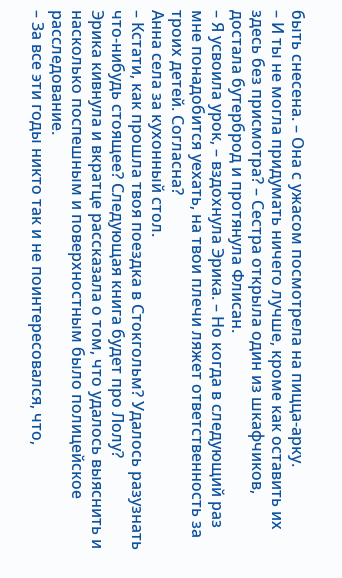быть снесена. – Она с ужасом посмотрела на пицца-арку.
– И ты не могла придумать ничего лучше, кроме как оставить их здесь без присмотра? – Сестра открыла один из шкафчиков, достала бутерброд и протянула Флисан.
– Я усвоила урок, – вздохнула Эрика. – Но когда в следующий раз мне понадобится уехать, на твои плечи ляжет ответственность за троих детей. Согласна?
Анна села за кухонный стол.
– Кстати, как прошла твоя поездка в Стокгольм? Удалось разузнать что-нибудь стоящее? Следующая книга будет про Лолу?
Эрика кивнула и вкратце рассказала о том, что удалось выяснить и насколько поспешным и поверхностным было полицейское расследование.
– За все эти годы никто так и не поинтересовался, что,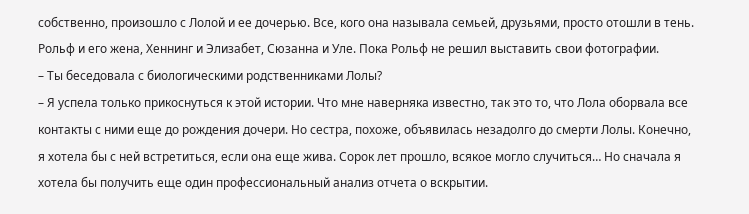собственно, произошло с Лолой и ее дочерью. Все, кого она называла семьей, друзьями, просто отошли в тень. Рольф и его жена, Хеннинг и Элизабет, Сюзанна и Уле. Пока Рольф не решил выставить свои фотографии.
– Ты беседовала с биологическими родственниками Лолы?
– Я успела только прикоснуться к этой истории. Что мне наверняка известно, так это то, что Лола оборвала все контакты с ними еще до рождения дочери. Но сестра, похоже, объявилась незадолго до смерти Лолы. Конечно, я хотела бы с ней встретиться, если она еще жива. Сорок лет прошло, всякое могло случиться… Но сначала я хотела бы получить еще один профессиональный анализ отчета о вскрытии.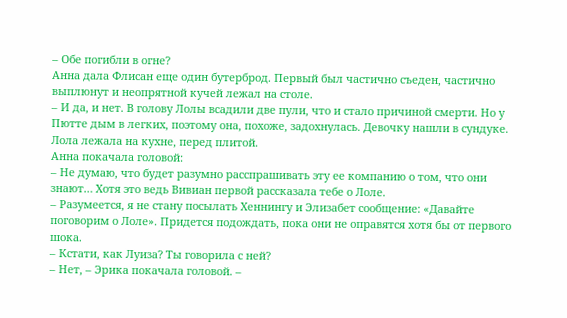– Обе погибли в огне?
Анна дала Флисан еще один бутерброд. Первый был частично съеден, частично выплюнут и неопрятной кучей лежал на столе.
– И да, и нет. В голову Лолы всадили две пули, что и стало причиной смерти. Но у Пютте дым в легких, поэтому она, похоже, задохнулась. Девочку нашли в сундуке. Лола лежала на кухне, перед плитой.
Анна покачала головой:
– Не думаю, что будет разумно расспрашивать эту ее компанию о том, что они знают… Хотя это ведь Вивиан первой рассказала тебе о Лоле.
– Разумеется, я не стану посылать Хеннингу и Элизабет сообщение: «Давайте поговорим о Лоле». Придется подождать, пока они не оправятся хотя бы от первого шока.
– Кстати, как Луиза? Ты говорила с ней?
– Нет, – Эрика покачала головой. –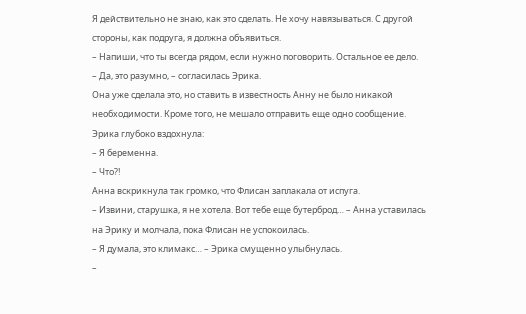Я действительно не знаю, как это сделать. Не хочу навязываться. С другой стороны, как подруга, я должна объявиться.
– Напиши, что ты всегда рядом, если нужно поговорить. Остальное ее дело.
– Да, это разумно, – согласилась Эрика.
Она уже сделала это, но ставить в известность Анну не было никакой необходимости. Кроме того, не мешало отправить еще одно сообщение.
Эрика глубоко вздохнула:
– Я беременна.
– Что?!
Анна вскрикнула так громко, что Флисан заплакала от испуга.
– Извини, старушка, я не хотела. Вот тебе еще бутерброд… – Анна уставилась на Эрику и молчала, пока Флисан не успокоилась.
– Я думала, это климакс… – Эрика смущенно улыбнулась.
–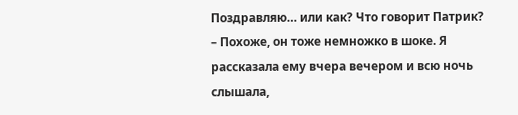Поздравляю… или как? Что говорит Патрик?
– Похоже, он тоже немножко в шоке. Я рассказала ему вчера вечером и всю ночь слышала,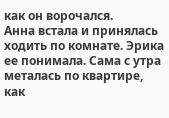как он ворочался.
Анна встала и принялась ходить по комнате. Эрика ее понимала. Сама с утра металась по квартире, как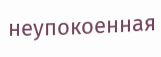неупокоенная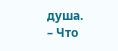душа.
– Что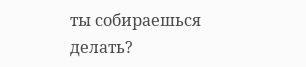ты собираешься делать?